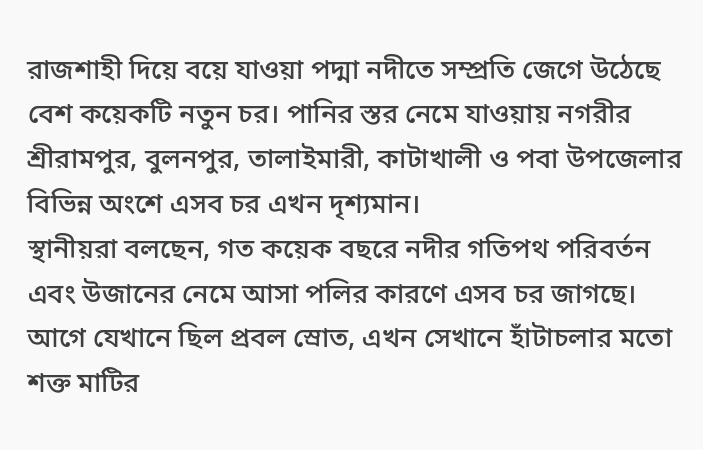রাজশাহী দিয়ে বয়ে যাওয়া পদ্মা নদীতে সম্প্রতি জেগে উঠেছে বেশ কয়েকটি নতুন চর। পানির স্তর নেমে যাওয়ায় নগরীর শ্রীরামপুর, বুলনপুর, তালাইমারী, কাটাখালী ও পবা উপজেলার বিভিন্ন অংশে এসব চর এখন দৃশ্যমান।
স্থানীয়রা বলছেন, গত কয়েক বছরে নদীর গতিপথ পরিবর্তন এবং উজানের নেমে আসা পলির কারণে এসব চর জাগছে। আগে যেখানে ছিল প্রবল স্রোত, এখন সেখানে হাঁটাচলার মতো শক্ত মাটির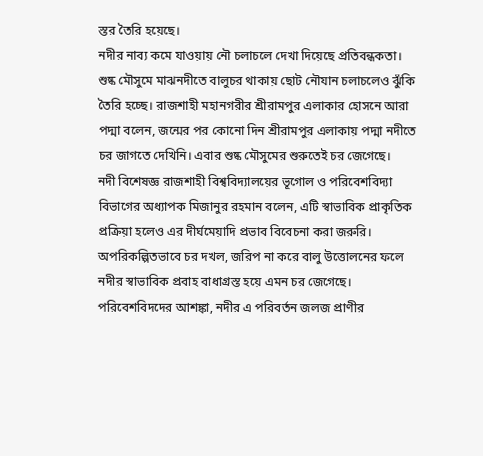স্তর তৈরি হয়েছে।
নদীর নাব্য কমে যাওয়ায় নৌ চলাচলে দেখা দিয়েছে প্রতিবন্ধকতা। শুষ্ক মৌসুমে মাঝনদীতে বালুচর থাকায় ছোট নৌযান চলাচলেও ঝুঁকি তৈরি হচ্ছে। রাজশাহী মহানগরীর শ্রীরামপুর এলাকার হোসনে আরা পদ্মা বলেন, জন্মের পর কোনো দিন শ্রীরামপুর এলাকায় পদ্মা নদীতে চর জাগতে দেখিনি। এবার শুষ্ক মৌসুমের শুরুতেই চর জেগেছে।
নদী বিশেষজ্ঞ রাজশাহী বিশ্ববিদ্যালয়ের ভূগোল ও পরিবেশবিদ্যা বিভাগের অধ্যাপক মিজানুর রহমান বলেন, এটি স্বাভাবিক প্রাকৃতিক প্রক্রিয়া হলেও এর দীর্ঘমেয়াদি প্রভাব বিবেচনা করা জরুরি। অপরিকল্পিতভাবে চর দখল, জরিপ না করে বালু উত্তোলনের ফলে নদীর স্বাভাবিক প্রবাহ বাধাগ্রস্ত হয়ে এমন চর জেগেছে।
পরিবেশবিদদের আশঙ্কা, নদীর এ পরিবর্তন জলজ প্রাণীর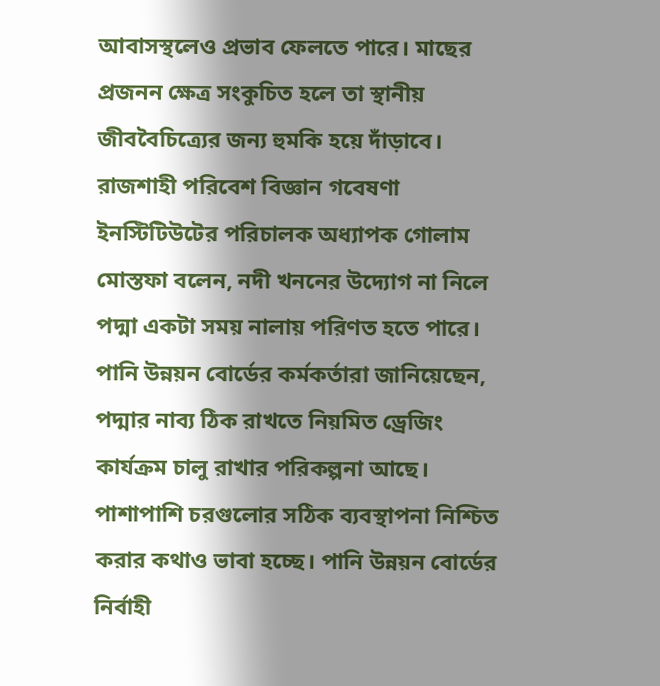আবাসস্থলেও প্রভাব ফেলতে পারে। মাছের প্রজনন ক্ষেত্র সংকুচিত হলে তা স্থানীয় জীববৈচিত্র্যের জন্য হুমকি হয়ে দাঁড়াবে। রাজশাহী পরিবেশ বিজ্ঞান গবেষণা ইনস্টিটিউটের পরিচালক অধ্যাপক গোলাম মোস্তফা বলেন, নদী খননের উদ্যোগ না নিলে পদ্মা একটা সময় নালায় পরিণত হতে পারে।
পানি উন্নয়ন বোর্ডের কর্মকর্তারা জানিয়েছেন, পদ্মার নাব্য ঠিক রাখতে নিয়মিত ড্রেজিং কার্যক্রম চালু রাখার পরিকল্পনা আছে। পাশাপাশি চরগুলোর সঠিক ব্যবস্থাপনা নিশ্চিত করার কথাও ভাবা হচ্ছে। পানি উন্নয়ন বোর্ডের নির্বাহী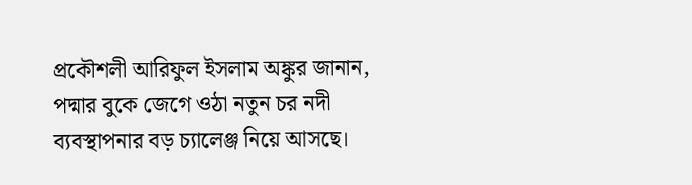প্রকৌশলী আরিফুল ইসলাম অঙ্কুর জানান, পদ্মার বুকে জেগে ওঠা নতুন চর নদী ব্যবস্থাপনার বড় চ্যালেঞ্জ নিয়ে আসছে।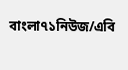বাংলা৭১নিউজ/এবি